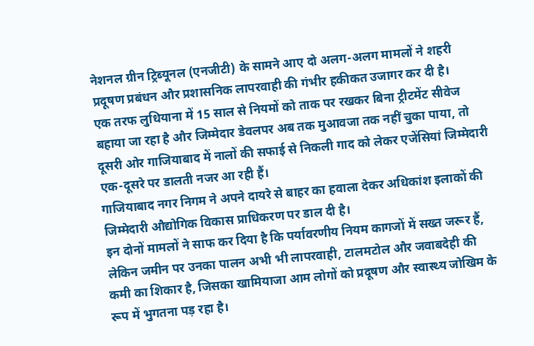नेशनल ग्रीन ट्रिब्यूनल (एनजीटी) के सामने आए दो अलग-अलग मामलों ने शहरी प्रदूषण प्रबंधन और प्रशासनिक लापरवाही की गंभीर हकीकत उजागर कर दी है।
एक तरफ लुधियाना में 15 साल से नियमों को ताक पर रखकर बिना ट्रीटमेंट सीवेज बहाया जा रहा है और जिम्मेदार डेवलपर अब तक मुआवजा तक नहीं चुका पाया, तो दूसरी ओर गाजियाबाद में नालों की सफाई से निकली गाद को लेकर एजेंसियां जिम्मेदारी एक-दूसरे पर डालती नजर आ रही हैं।
गाजियाबाद नगर निगम ने अपने दायरे से बाहर का हवाला देकर अधिकांश इलाकों की जिम्मेदारी औद्योगिक विकास प्राधिकरण पर डाल दी है।
इन दोनों मामलों ने साफ कर दिया है कि पर्यावरणीय नियम कागजों में सख्त जरूर हैं, लेकिन जमीन पर उनका पालन अभी भी लापरवाही, टालमटोल और जवाबदेही की कमी का शिकार है, जिसका खामियाजा आम लोगों को प्रदूषण और स्वास्थ्य जोखिम के रूप में भुगतना पड़ रहा है।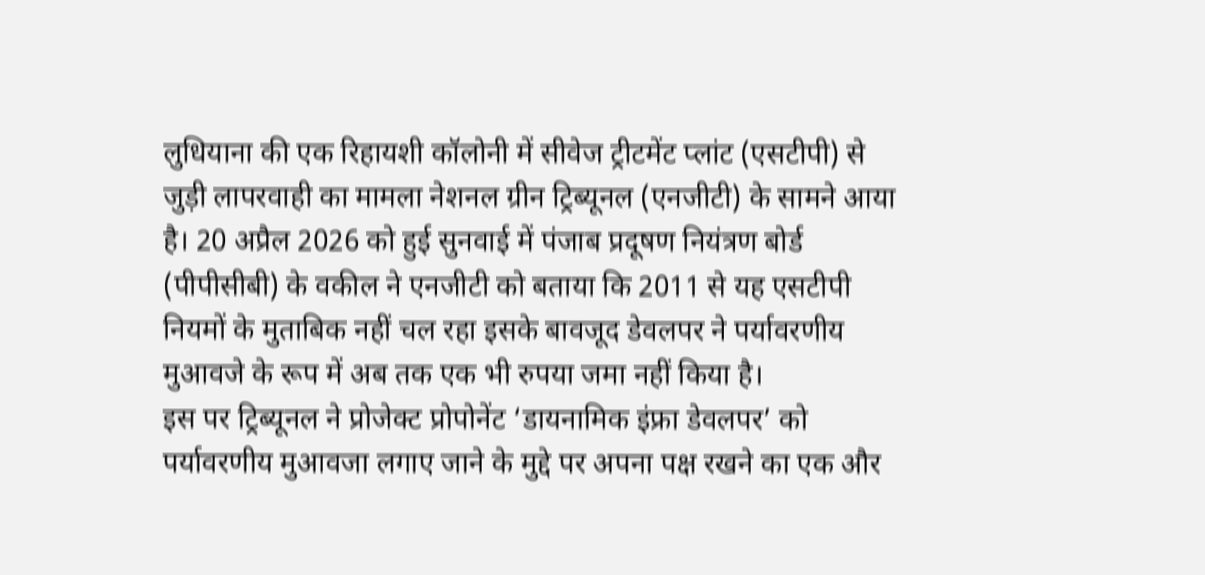लुधियाना की एक रिहायशी कॉलोनी में सीवेज ट्रीटमेंट प्लांट (एसटीपी) से जुड़ी लापरवाही का मामला नेशनल ग्रीन ट्रिब्यूनल (एनजीटी) के सामने आया है। 20 अप्रैल 2026 को हुई सुनवाई में पंजाब प्रदूषण नियंत्रण बोर्ड (पीपीसीबी) के वकील ने एनजीटी को बताया कि 2011 से यह एसटीपी नियमों के मुताबिक नहीं चल रहा इसके बावजूद डेवलपर ने पर्यावरणीय मुआवजे के रूप में अब तक एक भी रुपया जमा नहीं किया है।
इस पर ट्रिब्यूनल ने प्रोजेक्ट प्रोपोनेंट ‘डायनामिक इंफ्रा डेवलपर’ को पर्यावरणीय मुआवजा लगाए जाने के मुद्दे पर अपना पक्ष रखने का एक और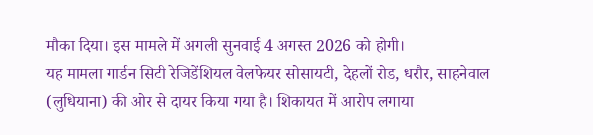मौका दिया। इस मामले में अगली सुनवाई 4 अगस्त 2026 को होगी।
यह मामला गार्डन सिटी रेजिडेंशियल वेलफेयर सोसायटी, देहलों रोड, धरौर, साहनेवाल (लुधियाना) की ओर से दायर किया गया है। शिकायत में आरोप लगाया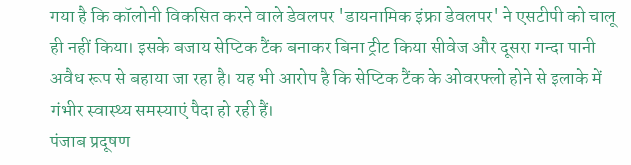गया है कि कॉलोनी विकसित करने वाले डेवलपर 'डायनामिक इंफ्रा डेवलपर' ने एसटीपी को चालू ही नहीं किया। इसके बजाय सेप्टिक टैंक बनाकर बिना ट्रीट किया सीवेज और दूसरा गन्दा पानी अवैध रूप से बहाया जा रहा है। यह भी आरोप है कि सेप्टिक टैंक के ओवरफ्लो होने से इलाके में गंभीर स्वास्थ्य समस्याएं पैदा हो रही हैं।
पंजाब प्रदूषण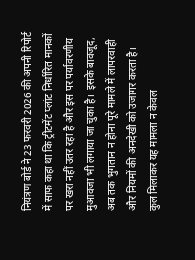नियंत्रण बोर्ड ने 23 फरवरी 2026 की अपनी रिपोर्ट में साफ कहा था कि ट्रीटमेंट प्लांट निर्धारित मानकों पर खरा नहीं उतर रहा है और इस पर पर्यावरणीय मुआवजा भी लगाया जा चुका है। इसके बावजूद, अब तक भुगतान न होना पूरे मामले में लापरवाही और नियमों की अनदेखी को उजागर करता है।
कुल मिलाकर यह मामला न केवल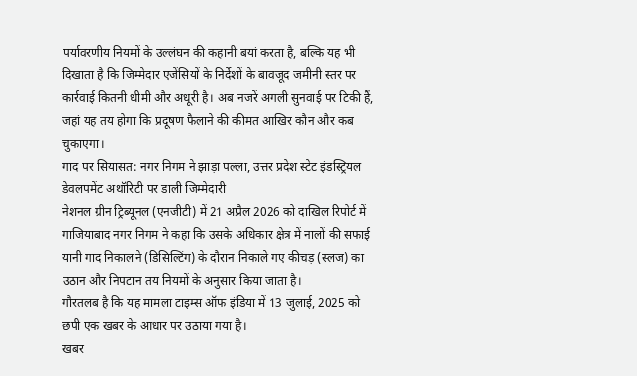पर्यावरणीय नियमों के उल्लंघन की कहानी बयां करता है, बल्कि यह भी दिखाता है कि जिम्मेदार एजेंसियों के निर्देशों के बावजूद जमीनी स्तर पर कार्रवाई कितनी धीमी और अधूरी है। अब नजरें अगली सुनवाई पर टिकी हैं, जहां यह तय होगा कि प्रदूषण फैलाने की कीमत आखिर कौन और कब चुकाएगा।
गाद पर सियासत: नगर निगम ने झाड़ा पल्ला, उत्तर प्रदेश स्टेट इंडस्ट्रियल डेवलपमेंट अथॉरिटी पर डाली जिम्मेदारी
नेशनल ग्रीन ट्रिब्यूनल (एनजीटी) में 21 अप्रैल 2026 को दाखिल रिपोर्ट में गाजियाबाद नगर निगम ने कहा कि उसके अधिकार क्षेत्र में नालों की सफाई यानी गाद निकालने (डिसिल्टिंग) के दौरान निकाले गए कीचड़ (स्लज) का उठान और निपटान तय नियमों के अनुसार किया जाता है।
गौरतलब है कि यह मामला टाइम्स ऑफ इंडिया में 13 जुलाई, 2025 को छपी एक खबर के आधार पर उठाया गया है।
खबर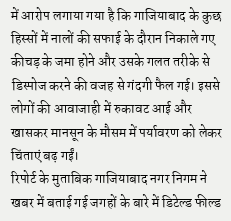में आरोप लगाया गया है कि गाजियाबाद के कुछ हिस्सों में नालों की सफाई के दौरान निकाले गए कीचड़ के जमा होने और उसके गलत तरीके से डिस्पोज करने की वजह से गंदगी फैल गई। इससे लोगों की आवाजाही में रुकावट आई और खासकर मानसून के मौसम में पर्यावरण को लेकर चिंताएं बढ़ गईं।
रिपोर्ट के मुताबिक गाजियाबाद नगर निगम ने खबर में बताई गई जगहों के बारे में डिटेल्ड फील्ड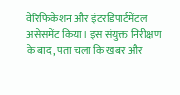वेरिफिकेशन और इंटरडिपार्टमेंटल असेसमेंट किया। इस संयुक्त निरीक्षण के बाद, पता चला कि खबर और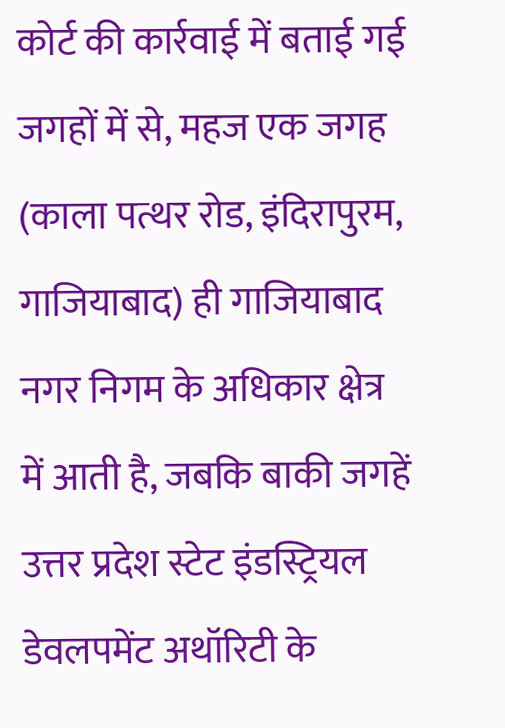कोर्ट की कार्रवाई में बताई गई जगहों में से, महज एक जगह (काला पत्थर रोड, इंदिरापुरम, गाजियाबाद) ही गाजियाबाद नगर निगम के अधिकार क्षेत्र में आती है, जबकि बाकी जगहें उत्तर प्रदेश स्टेट इंडस्ट्रियल डेवलपमेंट अथॉरिटी के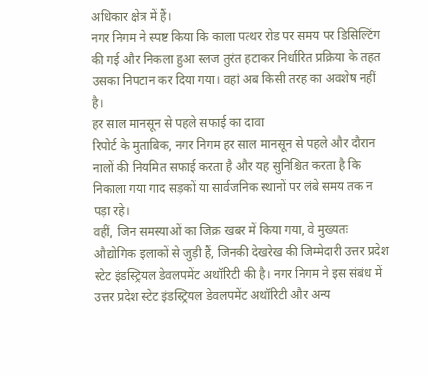अधिकार क्षेत्र में हैं।
नगर निगम ने स्पष्ट किया कि काला पत्थर रोड पर समय पर डिसिल्टिंग की गई और निकला हुआ स्लज तुरंत हटाकर निर्धारित प्रक्रिया के तहत उसका निपटान कर दिया गया। वहां अब किसी तरह का अवशेष नहीं है।
हर साल मानसून से पहले सफाई का दावा
रिपोर्ट के मुताबिक, नगर निगम हर साल मानसून से पहले और दौरान नालों की नियमित सफाई करता है और यह सुनिश्चित करता है कि निकाला गया गाद सड़कों या सार्वजनिक स्थानों पर लंबे समय तक न पड़ा रहे।
वहीं, जिन समस्याओं का जिक्र खबर में किया गया, वे मुख्यतः औद्योगिक इलाकों से जुड़ी हैं, जिनकी देखरेख की जिम्मेदारी उत्तर प्रदेश स्टेट इंडस्ट्रियल डेवलपमेंट अथॉरिटी की है। नगर निगम ने इस संबंध में उत्तर प्रदेश स्टेट इंडस्ट्रियल डेवलपमेंट अथॉरिटी और अन्य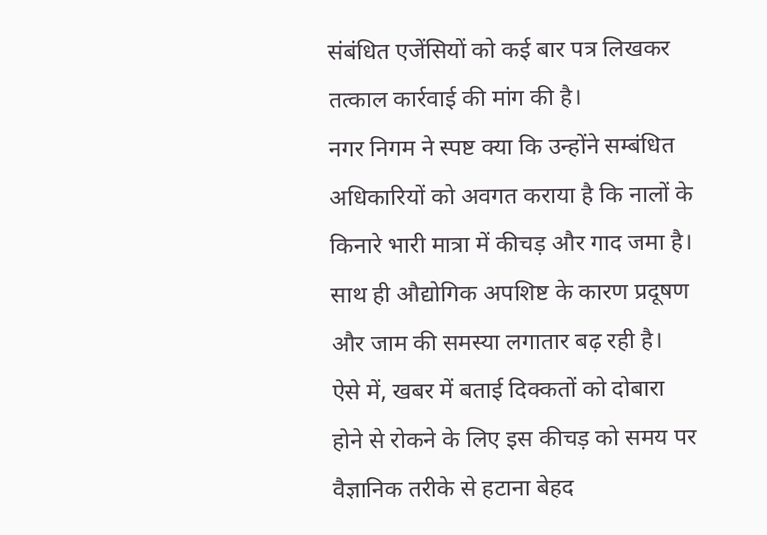संबंधित एजेंसियों को कई बार पत्र लिखकर तत्काल कार्रवाई की मांग की है।
नगर निगम ने स्पष्ट क्या कि उन्होंने सम्बंधित अधिकारियों को अवगत कराया है कि नालों के किनारे भारी मात्रा में कीचड़ और गाद जमा है। साथ ही औद्योगिक अपशिष्ट के कारण प्रदूषण और जाम की समस्या लगातार बढ़ रही है। ऐसे में, खबर में बताई दिक्कतों को दोबारा होने से रोकने के लिए इस कीचड़ को समय पर वैज्ञानिक तरीके से हटाना बेहद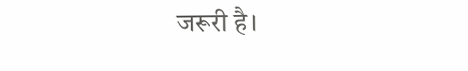जरूरी है।